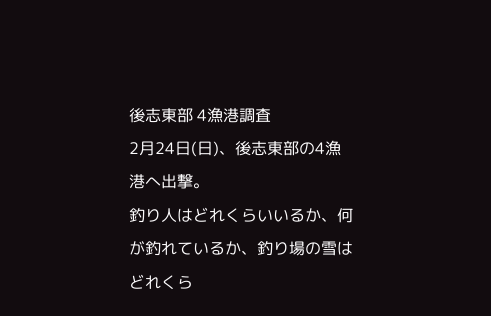後志東部 4漁港調査
2月24日(日)、後志東部の4漁港へ出撃。
釣り人はどれくらいいるか、何が釣れているか、釣り場の雪はどれくら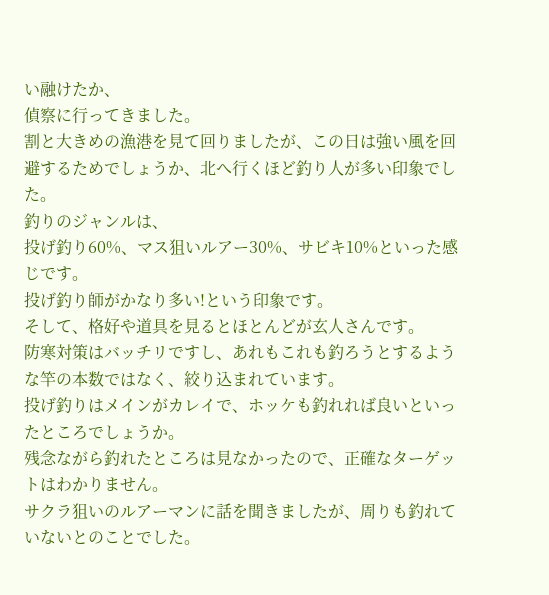い融けたか、
偵察に行ってきました。
割と大きめの漁港を見て回りましたが、この日は強い風を回避するためでしょうか、北へ行くほど釣り人が多い印象でした。
釣りのジャンルは、
投げ釣り60%、マス狙いルアー30%、サビキ10%といった感じです。
投げ釣り師がかなり多い!という印象です。
そして、格好や道具を見るとほとんどが玄人さんです。
防寒対策はバッチリですし、あれもこれも釣ろうとするような竿の本数ではなく、絞り込まれています。
投げ釣りはメインがカレイで、ホッケも釣れれば良いといったところでしょうか。
残念ながら釣れたところは見なかったので、正確なターゲットはわかりません。
サクラ狙いのルアーマンに話を聞きましたが、周りも釣れていないとのことでした。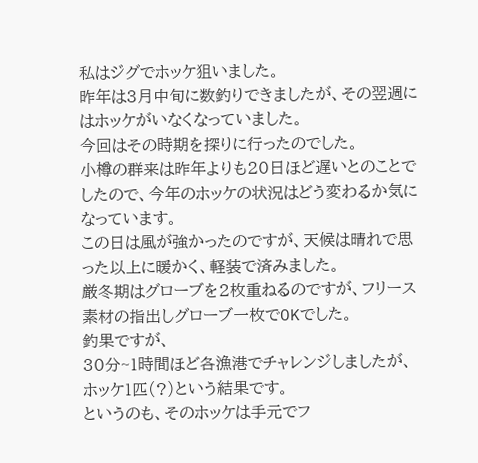私はジグでホッケ狙いました。
昨年は3月中旬に数釣りできましたが、その翌週にはホッケがいなくなっていました。
今回はその時期を探りに行ったのでした。
小樽の群来は昨年よりも20日ほど遅いとのことでしたので、今年のホッケの状況はどう変わるか気になっています。
この日は風が強かったのですが、天候は晴れで思った以上に暖かく、軽装で済みました。
厳冬期はグローブを2枚重ねるのですが、フリース素材の指出しグローブ一枚でOKでした。
釣果ですが、
30分~1時間ほど各漁港でチャレンジしましたが、ホッケ1匹(?)という結果です。
というのも、そのホッケは手元でフ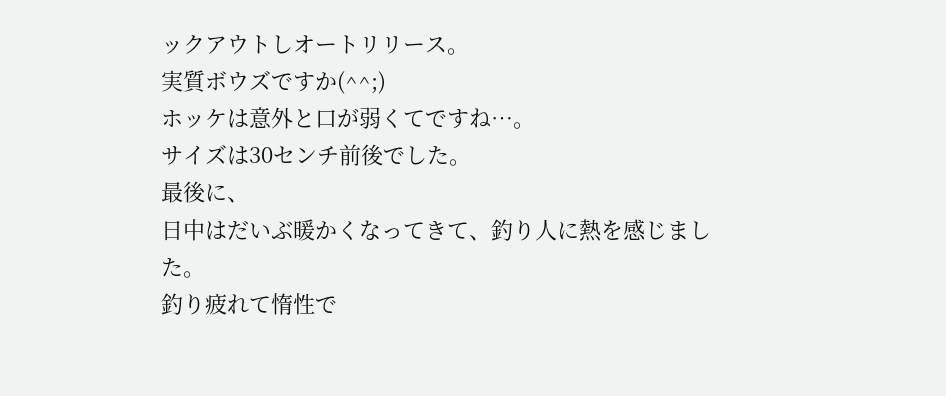ックアウトしオートリリース。
実質ボウズですか(^^;)
ホッケは意外と口が弱くてですね…。
サイズは30センチ前後でした。
最後に、
日中はだいぶ暖かくなってきて、釣り人に熱を感じました。
釣り疲れて惰性で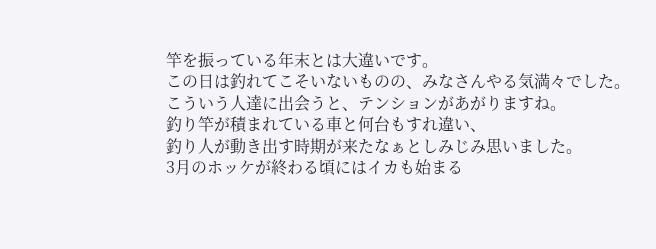竿を振っている年末とは大違いです。
この日は釣れてこそいないものの、みなさんやる気満々でした。
こういう人達に出会うと、テンションがあがりますね。
釣り竿が積まれている車と何台もすれ違い、
釣り人が動き出す時期が来たなぁとしみじみ思いました。
3月のホッケが終わる頃にはイカも始まる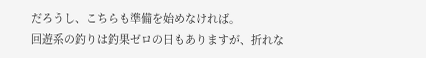だろうし、こちらも準備を始めなければ。
回遊系の釣りは釣果ゼロの日もありますが、折れな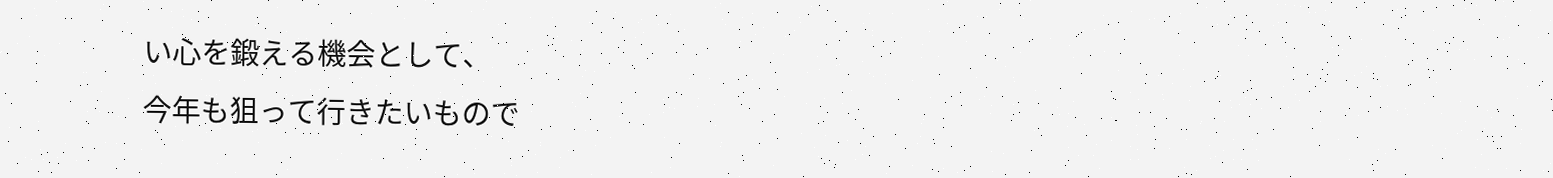い心を鍛える機会として、
今年も狙って行きたいもので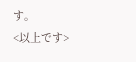す。
<以上です>